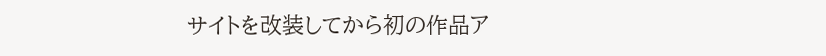サイトを改装してから初の作品ア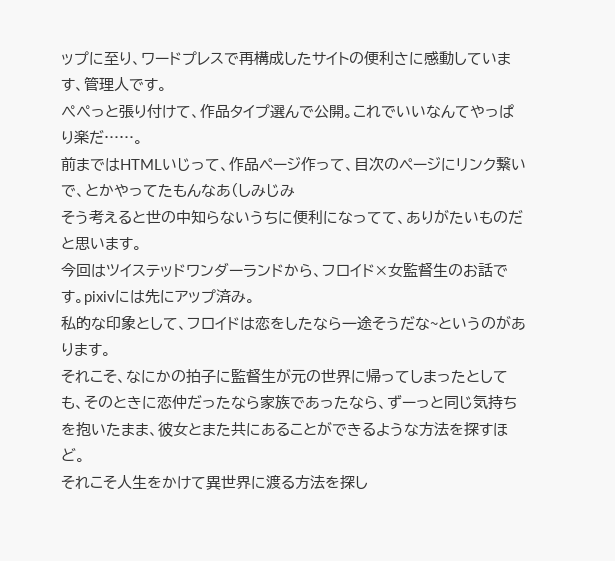ップに至り、ワードプレスで再構成したサイトの便利さに感動しています、管理人です。
ぺぺっと張り付けて、作品タイプ選んで公開。これでいいなんてやっぱり楽だ……。
前まではHTMLいじって、作品ページ作って、目次のページにリンク繋いで、とかやってたもんなあ(しみじみ
そう考えると世の中知らないうちに便利になってて、ありがたいものだと思います。
今回はツイステッドワンダーランドから、フロイド×女監督生のお話です。pixivには先にアップ済み。
私的な印象として、フロイドは恋をしたなら一途そうだな~というのがあります。
それこそ、なにかの拍子に監督生が元の世界に帰ってしまったとしても、そのときに恋仲だったなら家族であったなら、ずーっと同じ気持ちを抱いたまま、彼女とまた共にあることができるような方法を探すほど。
それこそ人生をかけて異世界に渡る方法を探し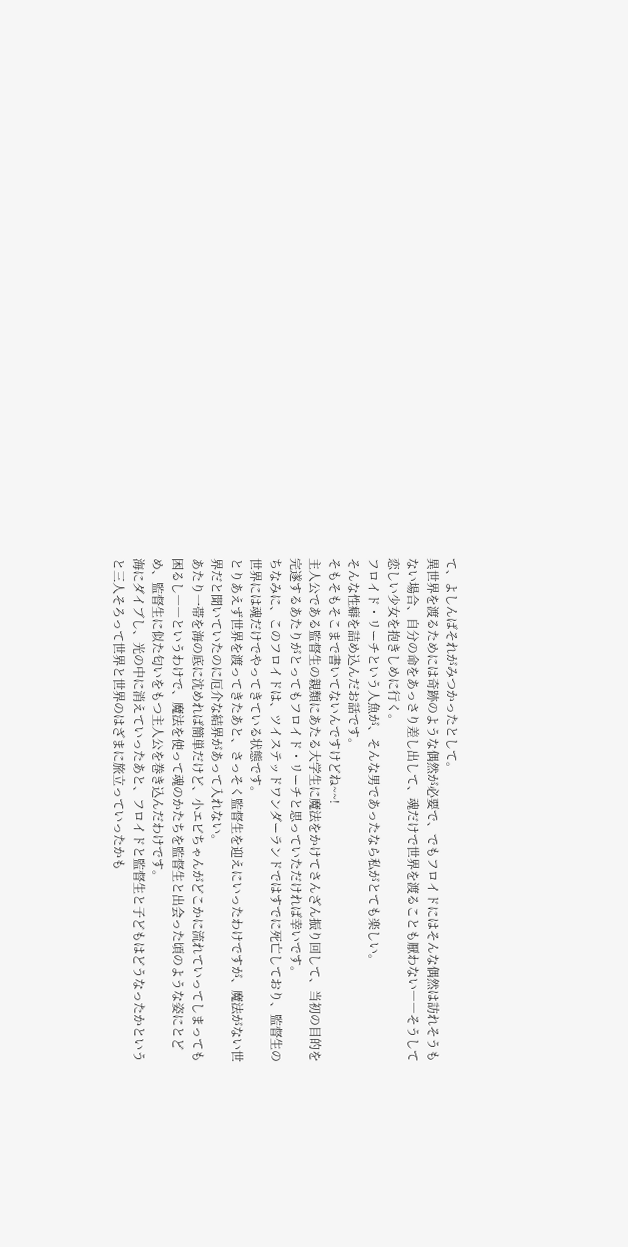て、よしんばそれがみつかったとして。
異世界を渡るためには奇跡のような偶然が必要で、でもフロイドにはそんな偶然は訪れそうもない場合、自分の命をあっさり差し出して、魂だけで世界を渡ることも厭わない――そうして恋しい少女を抱きしめに行く。
フロイド・リーチという人魚が、そんな男であったなら私がとても楽しい。
そんな性癖を詰め込んだお話です。
そもそもそこまで書いてないんですけどね~~!
主人公である監督生の親類にあたる大学生に魔法をかけてさんざん振り回して、当初の目的を完遂するあたりがとってもフロイド・リーチと思っていただければ幸いです。
ちなみに、このフロイドは、ツイステッドワンダーランドではすでに死亡しており、監督生の世界には魂だけでやってきている状態です。
とりあえず世界を渡ってきたあと、さっそく監督生を迎えにいったわけですが、魔法がない世界だと聞いていたのに厄介な結界があって入れない。
あたり一帯を海の底に沈めれば簡単だけど、小エビちゃんがどこかに流れていってしまっても困るし――というわけで、魔法を使って魂のかたちを監督生と出会った頃のような姿にとどめ、監督生に似た匂いをもつ主人公を巻き込んだわけです。
海にダイブし、光の中に消えていったあと、フロイドと監督生と子どもはどうなったかというと三人そろって世界と世界のはざまに旅立っていったかも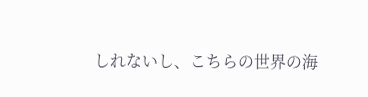しれないし、こちらの世界の海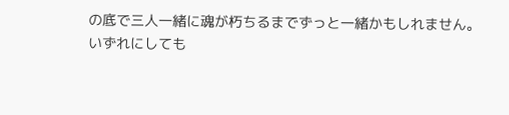の底で三人一緒に魂が朽ちるまでずっと一緒かもしれません。
いずれにしても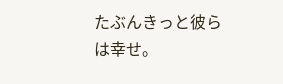たぶんきっと彼らは幸せ。